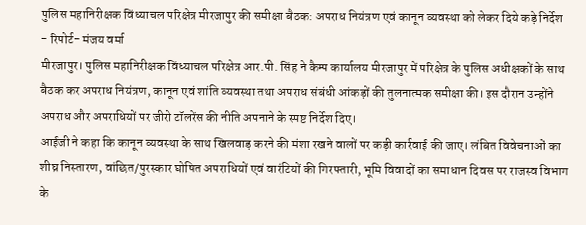पुलिस महानिरीक्षक विंध्याचल परिक्षेत्र मीरजापुर की समीक्षा बैठक: अपराध नियंत्रण एवं कानून व्यवस्था को लेकर दिये कड़े निर्देश
- रिपोर्ट- मंजय वर्मा
मीरजापुर। पुलिस महानिरीक्षक विंध्याचल परिक्षेत्र आर.पी. सिंह ने कैम्प कार्यालय मीरजापुर में परिक्षेत्र के पुलिस अधीक्षकों के साथ बैठक कर अपराध नियंत्रण, कानून एवं शांति व्यवस्था तथा अपराध संबंधी आंकड़ों की तुलनात्मक समीक्षा की। इस दौरान उन्होंने अपराध और अपराधियों पर जीरो टॉलरेंस की नीति अपनाने के स्पष्ट निर्देश दिए।
आईजी ने कहा कि कानून व्यवस्था के साथ खिलवाड़ करने की मंशा रखने वालों पर कड़ी कार्रवाई की जाए। लंबित विवेचनाओं का शीघ्र निस्तारण, वांछित/पुरस्कार घोषित अपराधियों एवं वारंटियों की गिरफ्तारी, भूमि विवादों का समाधान दिवस पर राजस्व विभाग के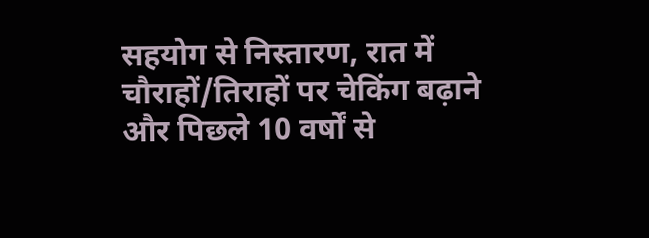सहयोग से निस्तारण, रात में चौराहों/तिराहों पर चेकिंग बढ़ाने और पिछले 10 वर्षों से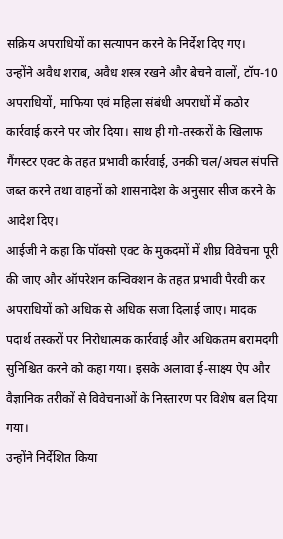सक्रिय अपराधियों का सत्यापन करने के निर्देश दिए गए।
उन्होंने अवैध शराब, अवैध शस्त्र रखने और बेचने वालों, टॉप-10 अपराधियों, माफिया एवं महिला संबंधी अपराधों में कठोर कार्रवाई करने पर जोर दिया। साथ ही गो-तस्करों के खिलाफ गैंगस्टर एक्ट के तहत प्रभावी कार्रवाई, उनकी चल/अचल संपत्ति जब्त करने तथा वाहनों को शासनादेश के अनुसार सीज करने के आदेश दिए।
आईजी ने कहा कि पॉक्सो एक्ट के मुकदमों में शीघ्र विवेचना पूरी की जाए और ऑपरेशन कन्विक्शन के तहत प्रभावी पैरवी कर अपराधियों को अधिक से अधिक सजा दिलाई जाए। मादक पदार्थ तस्करों पर निरोधात्मक कार्रवाई और अधिकतम बरामदगी सुनिश्चित करने को कहा गया। इसके अलावा ई-साक्ष्य ऐप और वैज्ञानिक तरीकों से विवेचनाओं के निस्तारण पर विशेष बल दिया गया।
उन्होंने निर्देशित किया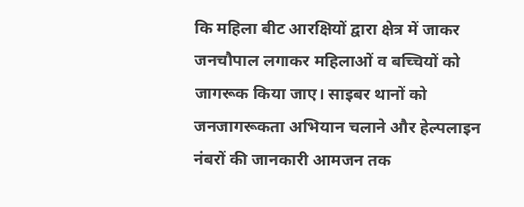कि महिला बीट आरक्षियों द्वारा क्षेत्र में जाकर जनचौपाल लगाकर महिलाओं व बच्चियों को जागरूक किया जाए। साइबर थानों को जनजागरूकता अभियान चलाने और हेल्पलाइन नंबरों की जानकारी आमजन तक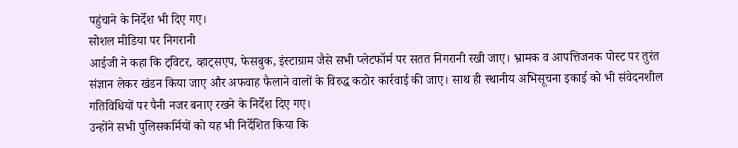पहुंचाने के निर्देश भी दिए गए।
सोशल मीडिया पर निगरानी
आईजी ने कहा कि ट्विटर, व्हाट्सएप, फेसबुक, इंस्टाग्राम जैसे सभी प्लेटफॉर्म पर सतत निगरानी रखी जाए। भ्रामक व आपत्तिजनक पोस्ट पर तुरंत संज्ञान लेकर खंडन किया जाए और अफवाह फैलाने वालों के विरुद्ध कठोर कार्रवाई की जाए। साथ ही स्थानीय अभिसूचना इकाई को भी संवेदनशील गतिविधियों पर पैनी नजर बनाए रखने के निर्देश दिए गए।
उन्होंने सभी पुलिसकर्मियों को यह भी निर्देशित किया कि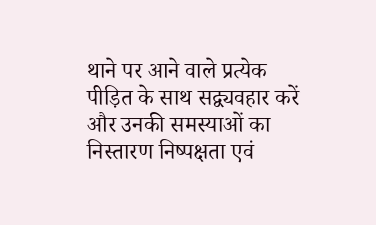थाने पर आने वाले प्रत्येक पीड़ित के साथ सद्व्यवहार करें और उनकी समस्याओं का निस्तारण निष्पक्षता एवं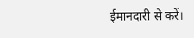ईमानदारी से करें।